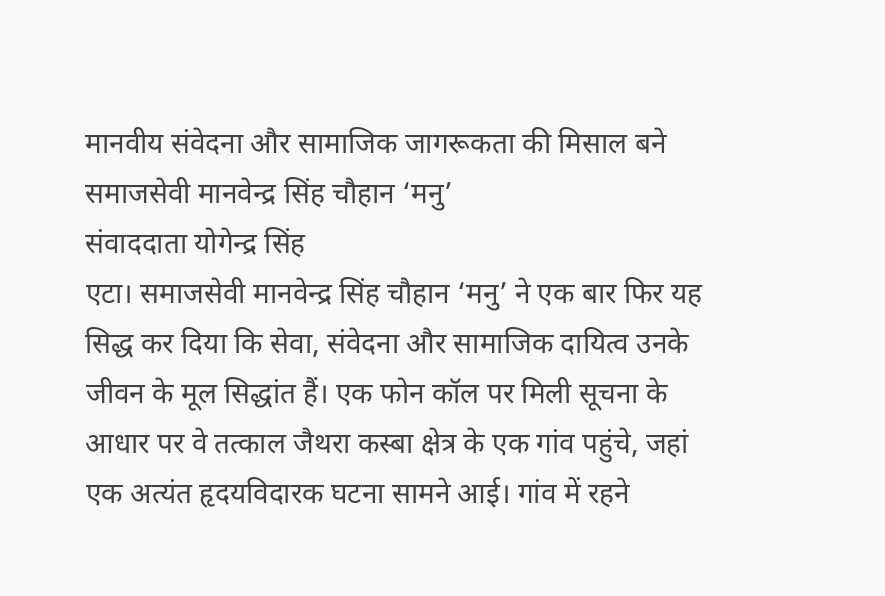मानवीय संवेदना और सामाजिक जागरूकता की मिसाल बने समाजसेवी मानवेन्द्र सिंह चौहान ‘मनु’
संवाददाता योगेन्द्र सिंह
एटा। समाजसेवी मानवेन्द्र सिंह चौहान ‘मनु’ ने एक बार फिर यह सिद्ध कर दिया कि सेवा, संवेदना और सामाजिक दायित्व उनके जीवन के मूल सिद्धांत हैं। एक फोन कॉल पर मिली सूचना के आधार पर वे तत्काल जैथरा कस्बा क्षेत्र के एक गांव पहुंचे, जहां एक अत्यंत हृदयविदारक घटना सामने आई। गांव में रहने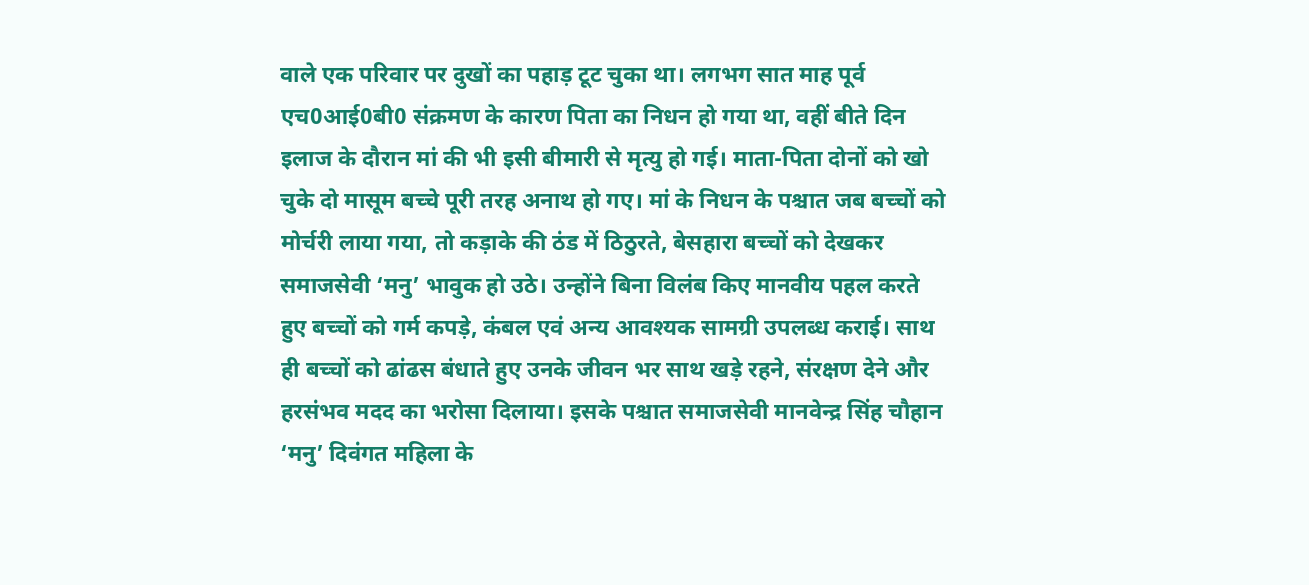वाले एक परिवार पर दुखों का पहाड़ टूट चुका था। लगभग सात माह पूर्व एच0आई0बी0 संक्रमण के कारण पिता का निधन हो गया था, वहीं बीते दिन इलाज के दौरान मां की भी इसी बीमारी से मृत्यु हो गई। माता-पिता दोनों को खो चुके दो मासूम बच्चे पूरी तरह अनाथ हो गए। मां के निधन के पश्चात जब बच्चों को मोर्चरी लाया गया, तो कड़ाके की ठंड में ठिठुरते, बेसहारा बच्चों को देखकर समाजसेवी ‘मनु’ भावुक हो उठे। उन्होंने बिना विलंब किए मानवीय पहल करते हुए बच्चों को गर्म कपड़े, कंबल एवं अन्य आवश्यक सामग्री उपलब्ध कराई। साथ ही बच्चों को ढांढस बंधाते हुए उनके जीवन भर साथ खड़े रहने, संरक्षण देने और हरसंभव मदद का भरोसा दिलाया। इसके पश्चात समाजसेवी मानवेन्द्र सिंह चौहान ‘मनु’ दिवंगत महिला के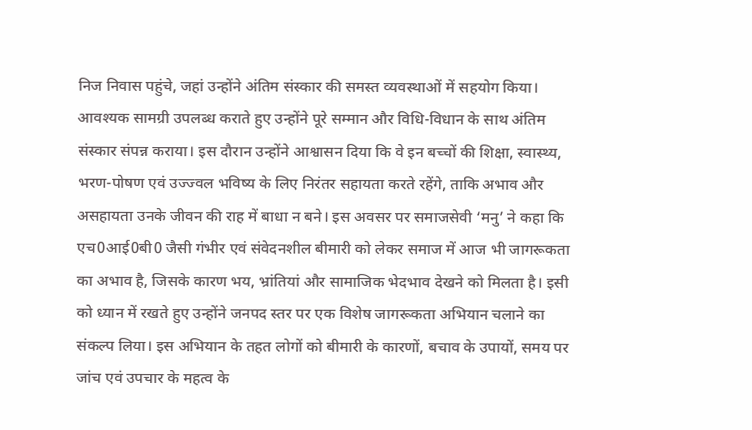निज निवास पहुंचे, जहां उन्होंने अंतिम संस्कार की समस्त व्यवस्थाओं में सहयोग किया। आवश्यक सामग्री उपलब्ध कराते हुए उन्होंने पूरे सम्मान और विधि-विधान के साथ अंतिम संस्कार संपन्न कराया। इस दौरान उन्होंने आश्वासन दिया कि वे इन बच्चों की शिक्षा, स्वास्थ्य, भरण-पोषण एवं उज्ज्वल भविष्य के लिए निरंतर सहायता करते रहेंगे, ताकि अभाव और असहायता उनके जीवन की राह में बाधा न बने। इस अवसर पर समाजसेवी ‘मनु’ ने कहा कि एच0आई0बी0 जैसी गंभीर एवं संवेदनशील बीमारी को लेकर समाज में आज भी जागरूकता का अभाव है, जिसके कारण भय, भ्रांतियां और सामाजिक भेदभाव देखने को मिलता है। इसी को ध्यान में रखते हुए उन्होंने जनपद स्तर पर एक विशेष जागरूकता अभियान चलाने का संकल्प लिया। इस अभियान के तहत लोगों को बीमारी के कारणों, बचाव के उपायों, समय पर जांच एवं उपचार के महत्व के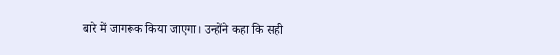बारे में जागरूक किया जाएगा। उन्होंने कहा कि सही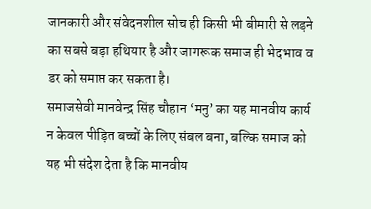जानकारी और संवेदनशील सोच ही किसी भी बीमारी से लड़ने का सबसे बड़ा हथियार है और जागरूक समाज ही भेदभाव व डर को समाप्त कर सकता है।
समाजसेवी मानवेन्द्र सिंह चौहान ‘मनु’ का यह मानवीय कार्य न केवल पीड़ित बच्चों के लिए संबल बना, बल्कि समाज को यह भी संदेश देता है कि मानवीय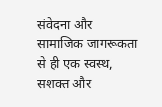संवेदना और सामाजिक जागरूकता से ही एक स्वस्थ, सशक्त और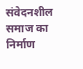संवेदनशील समाज का निर्माण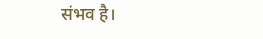संभव है।